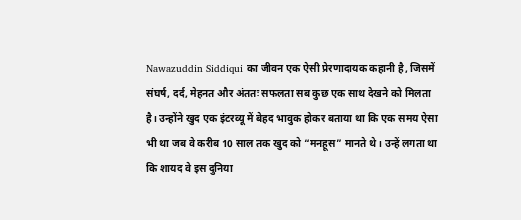Nawazuddin Siddiqui का जीवन एक ऐसी प्रेरणादायक कहानी है, जिसमें संघर्ष, दर्द, मेहनत और अंततः सफलता सब कुछ एक साथ देखने को मिलता है। उन्होंने खुद एक इंटरव्यू में बेहद भावुक होकर बताया था कि एक समय ऐसा भी था जब वे करीब 10 साल तक खुद को “मनहूस” मानते थे। उन्हें लगता था कि शायद वे इस दुनिया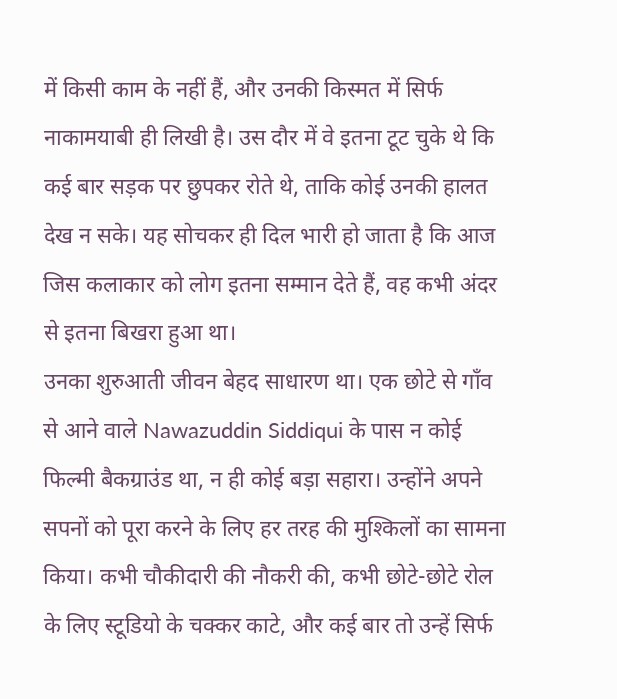में किसी काम के नहीं हैं, और उनकी किस्मत में सिर्फ नाकामयाबी ही लिखी है। उस दौर में वे इतना टूट चुके थे कि कई बार सड़क पर छुपकर रोते थे, ताकि कोई उनकी हालत देख न सके। यह सोचकर ही दिल भारी हो जाता है कि आज जिस कलाकार को लोग इतना सम्मान देते हैं, वह कभी अंदर से इतना बिखरा हुआ था।
उनका शुरुआती जीवन बेहद साधारण था। एक छोटे से गाँव से आने वाले Nawazuddin Siddiqui के पास न कोई फिल्मी बैकग्राउंड था, न ही कोई बड़ा सहारा। उन्होंने अपने सपनों को पूरा करने के लिए हर तरह की मुश्किलों का सामना किया। कभी चौकीदारी की नौकरी की, कभी छोटे-छोटे रोल के लिए स्टूडियो के चक्कर काटे, और कई बार तो उन्हें सिर्फ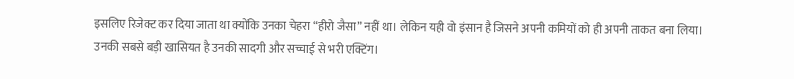इसलिए रिजेक्ट कर दिया जाता था क्योंकि उनका चेहरा “हीरो जैसा” नहीं था। लेकिन यही वो इंसान है जिसने अपनी कमियों को ही अपनी ताकत बना लिया।
उनकी सबसे बड़ी खासियत है उनकी सादगी और सच्चाई से भरी एक्टिंग।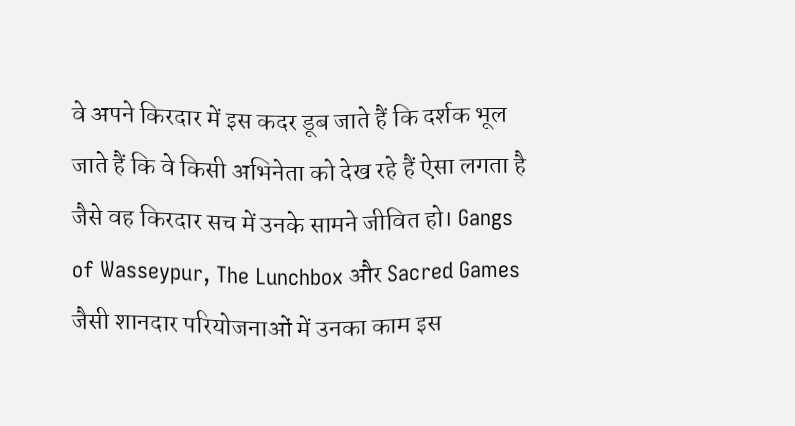वे अपने किरदार में इस कदर डूब जाते हैं कि दर्शक भूल जाते हैं कि वे किसी अभिनेता को देख रहे हैं ऐसा लगता है जैसे वह किरदार सच में उनके सामने जीवित हो। Gangs of Wasseypur, The Lunchbox और Sacred Games जैसी शानदार परियोजनाओं में उनका काम इस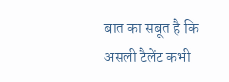बात का सबूत है कि असली टैलेंट कभी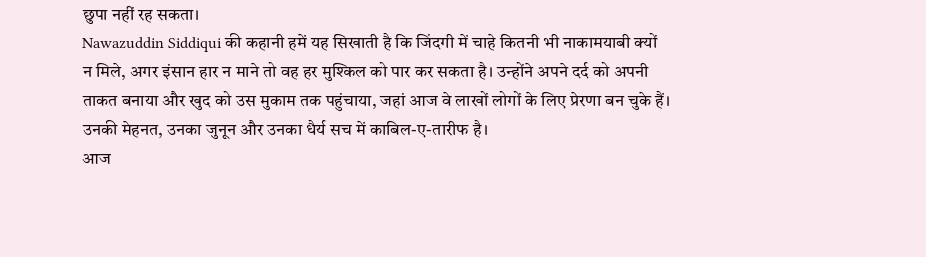छुपा नहीं रह सकता।
Nawazuddin Siddiqui की कहानी हमें यह सिखाती है कि जिंदगी में चाहे कितनी भी नाकामयाबी क्यों न मिले, अगर इंसान हार न माने तो वह हर मुश्किल को पार कर सकता है। उन्होंने अपने दर्द को अपनी ताकत बनाया और खुद को उस मुकाम तक पहुंचाया, जहां आज वे लाखों लोगों के लिए प्रेरणा बन चुके हैं। उनकी मेहनत, उनका जुनून और उनका धैर्य सच में काबिल-ए-तारीफ है।
आज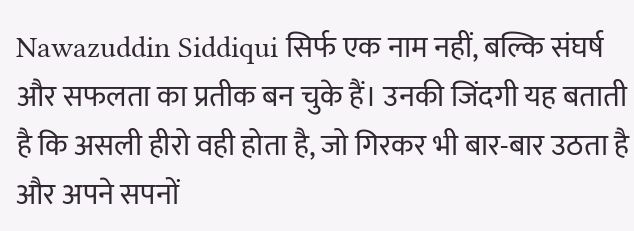Nawazuddin Siddiqui सिर्फ एक नाम नहीं, बल्कि संघर्ष और सफलता का प्रतीक बन चुके हैं। उनकी जिंदगी यह बताती है कि असली हीरो वही होता है, जो गिरकर भी बार-बार उठता है और अपने सपनों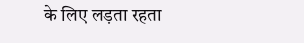के लिए लड़ता रहता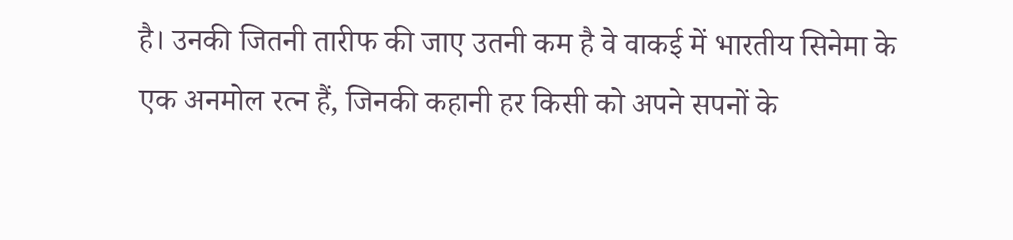है। उनकी जितनी तारीफ की जाए उतनी कम है वे वाकई में भारतीय सिनेमा के एक अनमोल रत्न हैं, जिनकी कहानी हर किसी को अपने सपनों के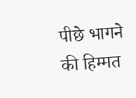पीछे भागने की हिम्मत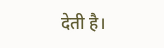देती है।